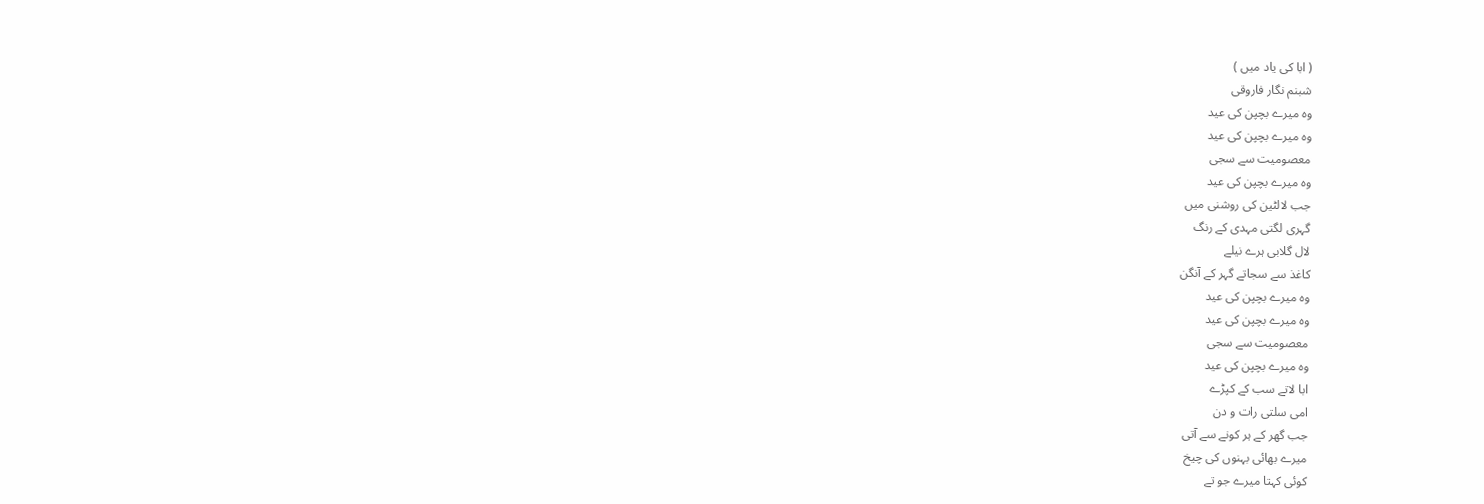( ابا کی یاد میں )
شبنم نگار فاروقی
وہ میرے بچپن کی عید
وہ میرے بچپن کی عید
معصومیت سے سجی
وہ میرے بچپن کی عید
جب لالٹین کی روشنی میں
گہری لگتی مہدی کے رنگ
لال گلابی ہرے نیلے
کاغذ سے سجاتے گہر کے آنگن
وہ میرے بچپن کی عید
وہ میرے بچپن کی عید
معصومیت سے سجی
وہ میرے بچپن کی عید
ابا لاتے سب کے کپڑے
امی سلتی رات و دن
جب گھر کے ہر کونے سے آتی
میرے بھائی بہنوں کی چیخ
کوئی کہتا میرے جو تے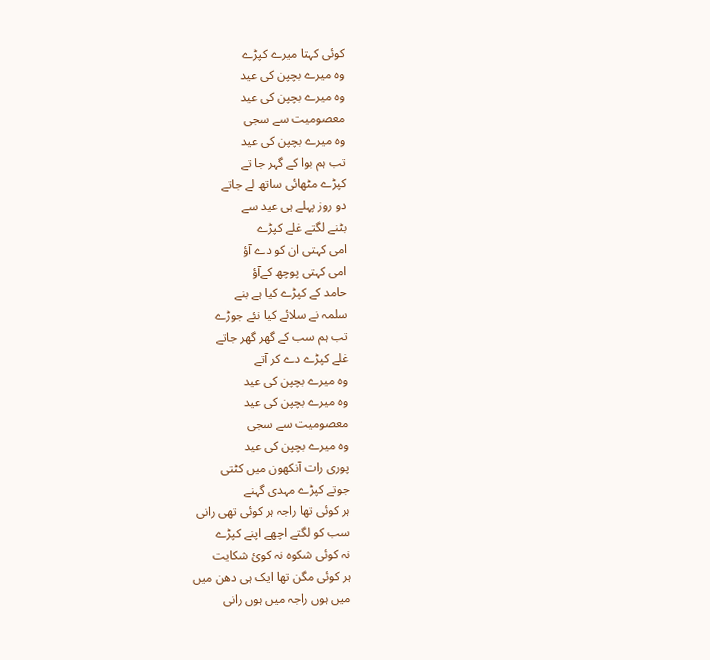کوئی کہتا میرے کپڑے
وہ میرے بچپن کی عید
وہ میرے بچپن کی عید
معصومیت سے سجی
وہ میرے بچپن کی عید
تب ہم بوا کے گہر جا تے
کپڑے مٹھائی ساتھ لے جاتے
دو روز پہلے ہی عید سے
بٹنے لگتے غلے کپڑے
امی کہتی ان کو دے آؤ
امی کہتی پوچھ کےآؤ
حامد کے کپڑے کیا ہے بنے
سلمہ نے سلائے کیا نئے جوڑے
تب ہم سب کے گھر گھر جاتے
غلے کپڑے دے کر آتے
وہ میرے بچپن کی عید
وہ میرے بچپن کی عید
معصومیت سے سجی
وہ میرے بچپن کی عید
پوری رات آنکھون میں کٹتی
جوتے کپڑے مہدی گہنے
ہر کوئی تھا راجہ ہر کوئی تھی رانی
سب کو لگتے اچھے اپنے کپڑے
نہ کوئی شکوہ نہ کوئ شکایت
ہر کوئی مگن تھا ایک ہی دھن میں
میں ہوں راجہ میں ہوں رانی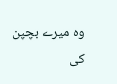وہ میرے بچپن کی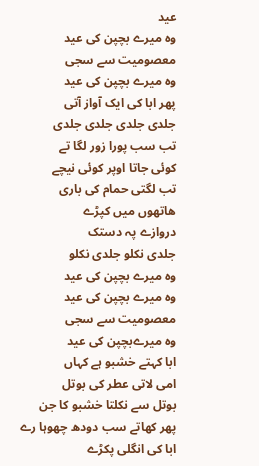عید
وہ میرے بچپن کی عید
معصومیت سے سجی
وہ میرے بچپن کی عید
پھر ابا کی ایک آواز آتی
جلدی جلدی جلدی جلدی
تب سب پورا زور لگا تے
کوئی جاتا اوپر کوئی نیچے
تب لگتی حمام کی باری
ھاتھوں میں کپڑے
دروازے پہ دستک
جلدی نکلو جلدی نکلو
وہ میرے بچپن کی عید
وہ میرے بچپن کی عید
معصومیت سے سجی
وہ میرےبچپن کی عید
ابا کہتے خشبو ہے کہاں
امی لاتی عطر کی بوتل
بوتل سے نکلتا خشبو کا جن
پھر کھاتے سب دودھ چھوہا رے
ابا کی انگلی پکڑے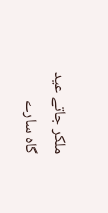ملکر جاتے عید گاہ سارے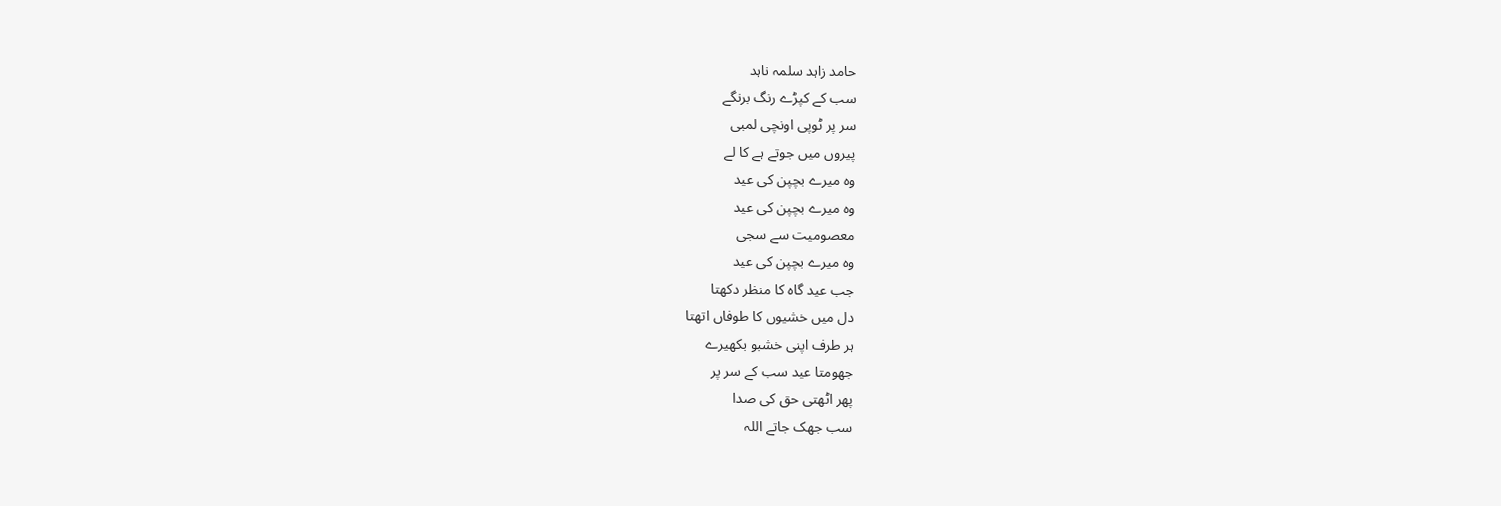حامد زاہد سلمہ ناہد
سب کے کپڑے رنگ برنگے
سر پر ٹوپی اونچی لمبی
پیروں میں جوتے ہے کا لے
وہ میرے بچپن کی عید
وہ میرے بچپن کی عید
معصومیت سے سجی
وہ میرے بچپن کی عید
جب عید گاہ کا منظر دکھتا
دل میں خشیوں کا طوفاں اتھتا
ہر طرف اپنی خشبو بکھیرے
جھومتا عید سب کے سر پر
پھر اٹھتی حق کی صدا
سب جھک جاتے اللہ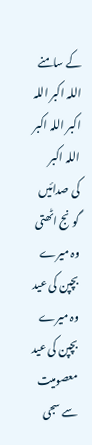کے سامنے
اللہ اکبر اللہ اکبر اللہ اکبر اللہ اکبر
کی صدائیں گونج اٹھتی
وہ میرے بچپن کی عید
وہ میرے بچپن کی عید
معصومیت سے سجی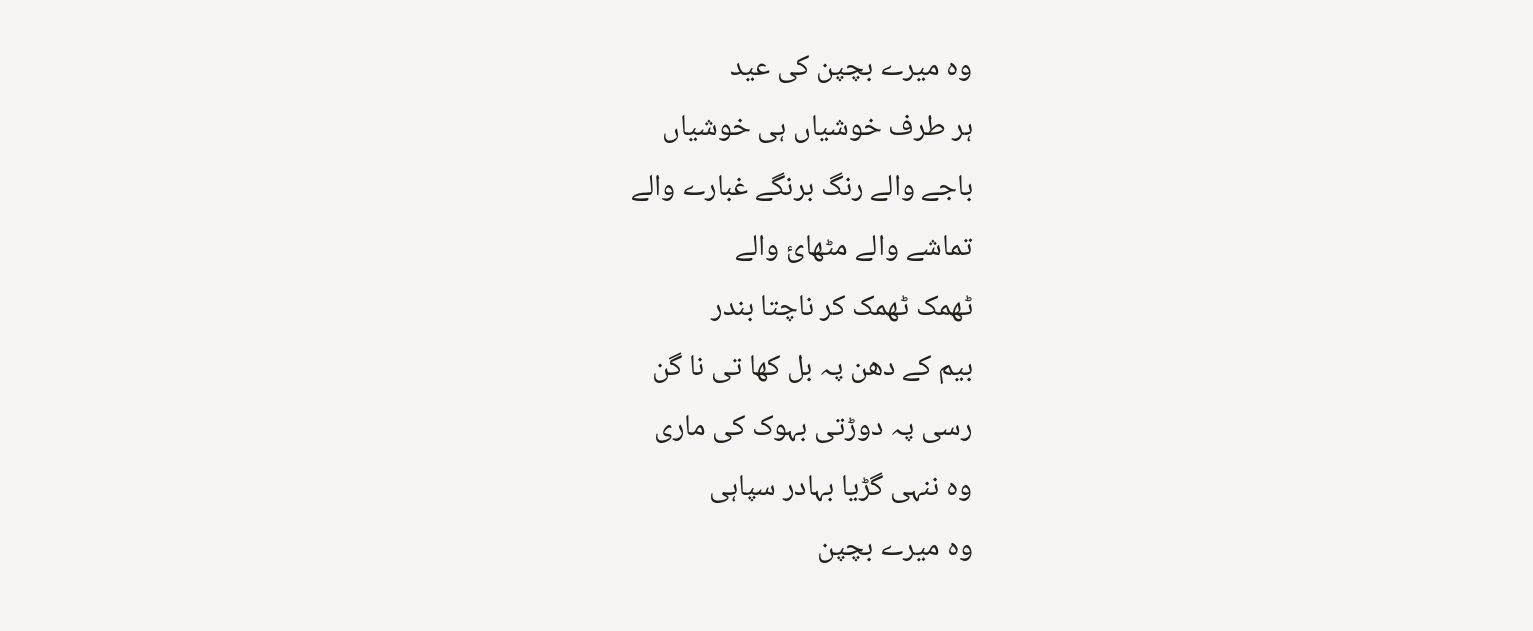وہ میرے بچپن کی عید
ہر طرف خوشیاں ہی خوشیاں
باجے والے رنگ برنگے غبارے والے
تماشے والے مٹھائ والے
ٹھمک ٹھمک کر ناچتا بندر
بیم کے دھن پہ بل کھا تی نا گن
رسی پہ دوڑتی بہوک کی ماری
وہ ننہی گڑیا بہادر سپاہی
وہ میرے بچپن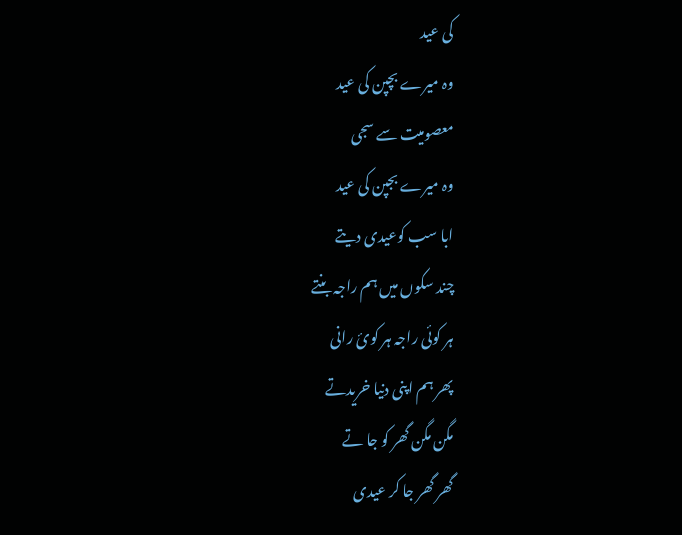کی عید
وہ میرے بچپن کی عید
معصومیت سے سجی
وہ میرے بجپن کی عید
ابا سب کوعیدی دیتے
چند سکوں میں ہم راجہ بنتے
ہر کوئی راجہ ہر کوئ رانی
پھر ہم اپنی دنیا خریدتے
مگن مگن گھر کو جا تے
گھر گھر جا کر عیدی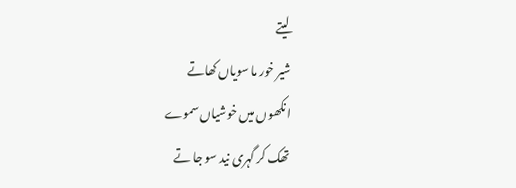لیتے
شیر خور ما سویاں کھاتے
انکھوں میں خوشیاں سموے
تھک کر گہری نید سو جا تے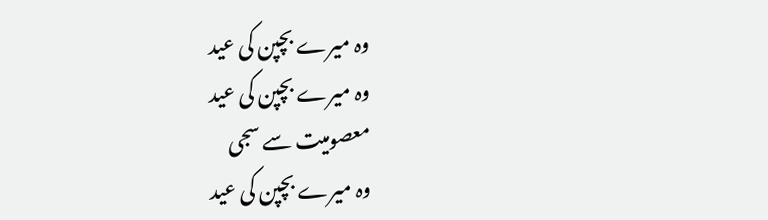وہ میرے بچپن کی عید
وہ میرے بچپن کی عید
معصومیت سے سجی
وہ میرے بچپن کی عید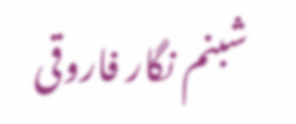شبنم نگار فاروقی